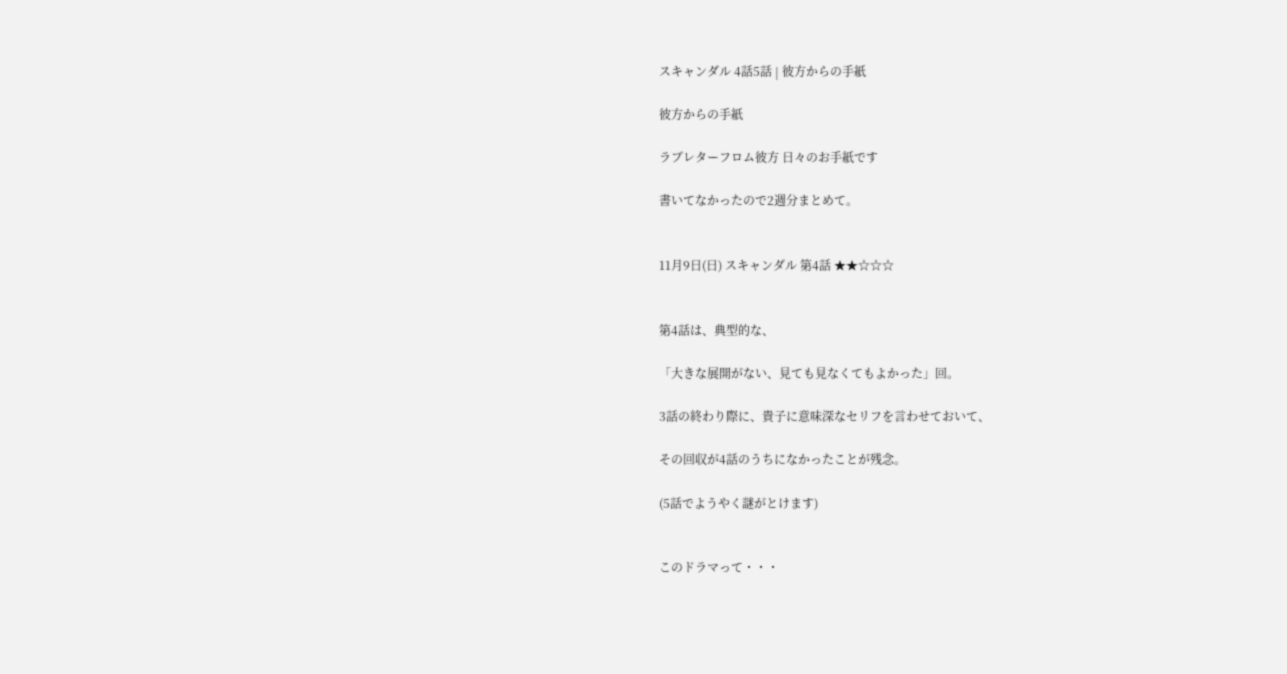スキャンダル 4話5話 | 彼方からの手紙

彼方からの手紙

ラブレターフロム彼方 日々のお手紙です

書いてなかったので2週分まとめて。


11月9日(日) スキャンダル 第4話 ★★☆☆☆


第4話は、典型的な、

「大きな展開がない、見ても見なくてもよかった」回。

3話の終わり際に、貴子に意味深なセリフを言わせておいて、

その回収が4話のうちになかったことが残念。

(5話でようやく謎がとけます)


このドラマって・・・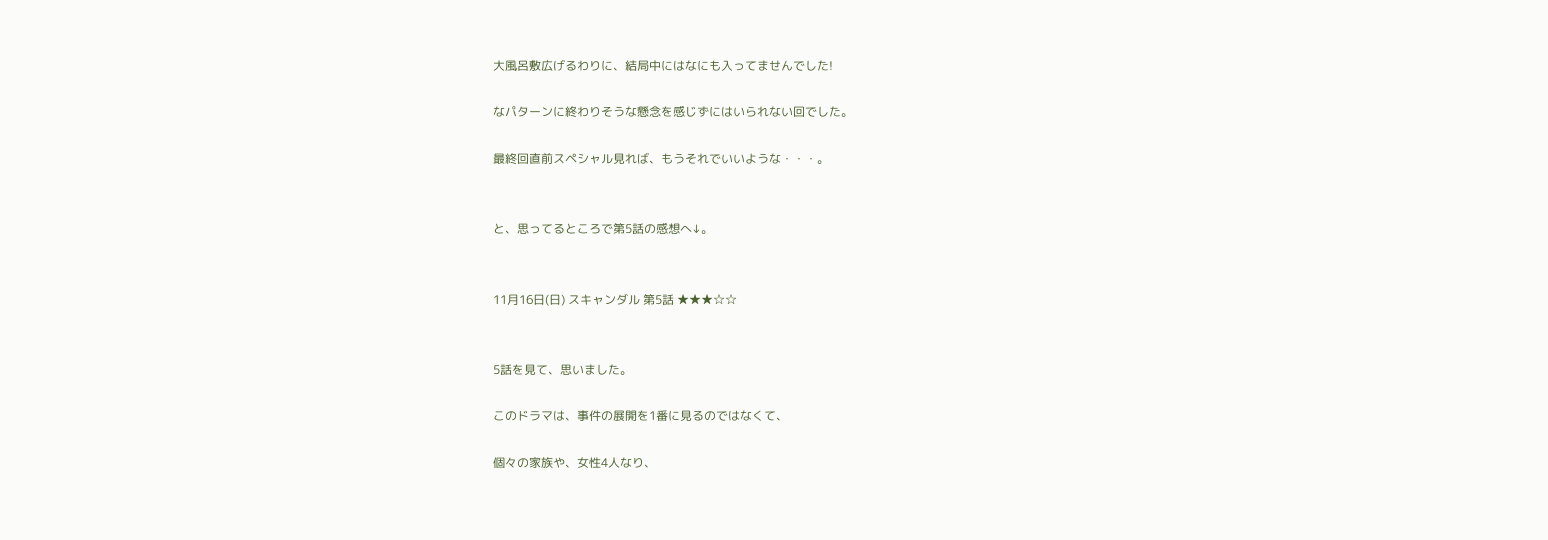大風呂敷広げるわりに、結局中にはなにも入ってませんでした!

なパターンに終わりそうな懸念を感じずにはいられない回でした。

最終回直前スペシャル見れば、もうそれでいいような・・・。


と、思ってるところで第5話の感想へ↓。


11月16日(日) スキャンダル 第5話 ★★★☆☆


5話を見て、思いました。

このドラマは、事件の展開を1番に見るのではなくて、

個々の家族や、女性4人なり、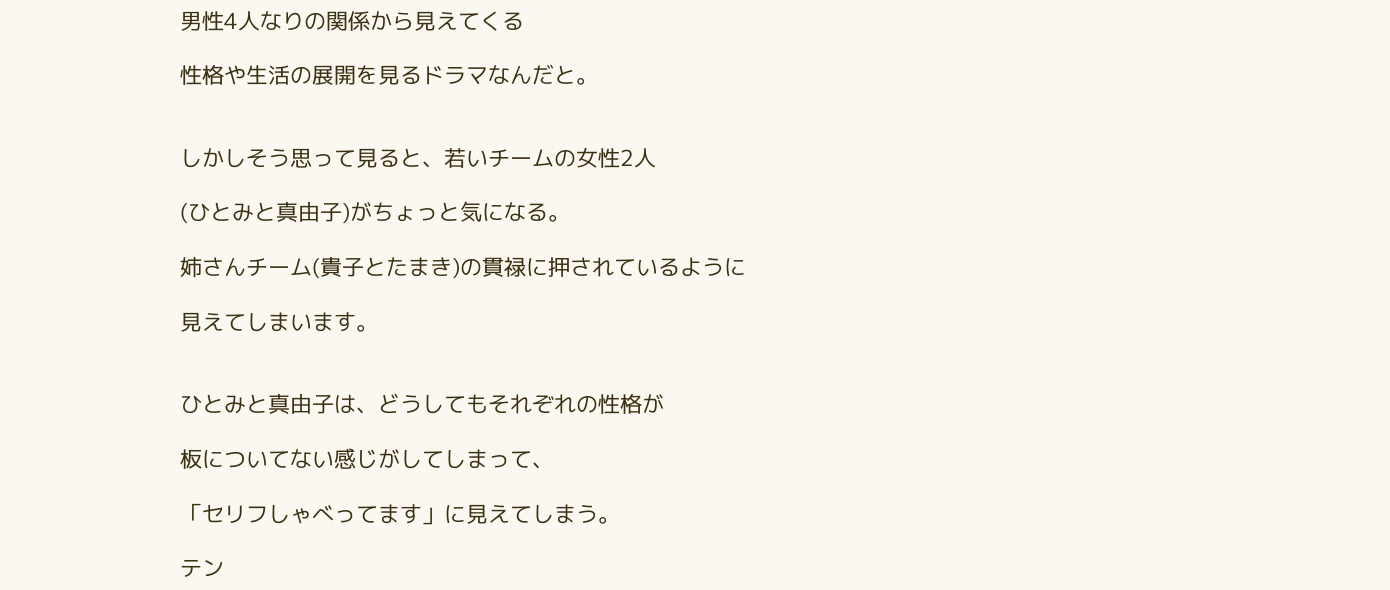男性4人なりの関係から見えてくる

性格や生活の展開を見るドラマなんだと。


しかしそう思って見ると、若いチームの女性2人

(ひとみと真由子)がちょっと気になる。

姉さんチーム(貴子とたまき)の貫禄に押されているように

見えてしまいます。


ひとみと真由子は、どうしてもそれぞれの性格が

板についてない感じがしてしまって、

「セリフしゃべってます」に見えてしまう。

テン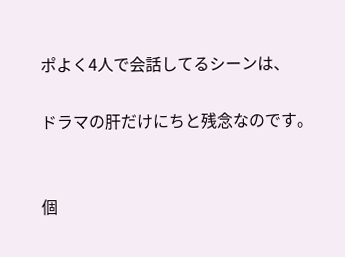ポよく4人で会話してるシーンは、

ドラマの肝だけにちと残念なのです。


個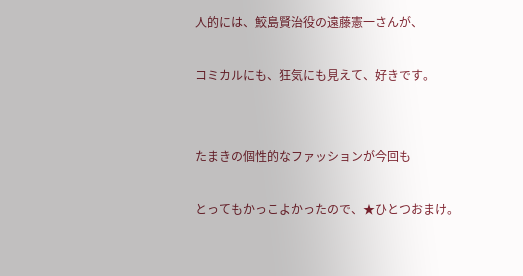人的には、鮫島賢治役の遠藤憲一さんが、

コミカルにも、狂気にも見えて、好きです。


たまきの個性的なファッションが今回も

とってもかっこよかったので、★ひとつおまけ。